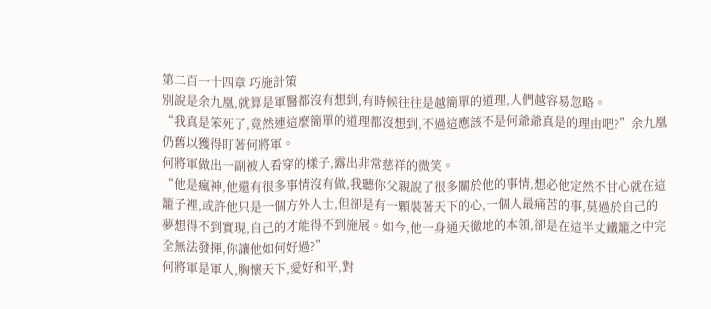第二百一十四章 巧施計策
別說是余九凰,就算是軍醫都沒有想到,有時候往往是越簡單的道理,人們越容易忽略。
“我真是笨死了,竟然連這麼簡單的道理都沒想到,不過這應該不是何爺爺真是的理由吧?”余九凰仍舊以獲得盯著何將軍。
何將軍做出一副被人看穿的樣子,露出非常慈祥的微笑。
“他是瘋神,他還有很多事情沒有做,我聽你父親說了很多關於他的事情,想必他定然不甘心就在這籠子裡,或許他只是一個方外人士,但卻是有一顆裝著天下的心,一個人最痛苦的事,莫過於自己的夢想得不到實現,自己的才能得不到施展。如今,他一身通天徹地的本領,卻是在這半丈鐵籠之中完全無法發揮,你讓他如何好過?”
何將軍是軍人,胸懷天下,愛好和平,對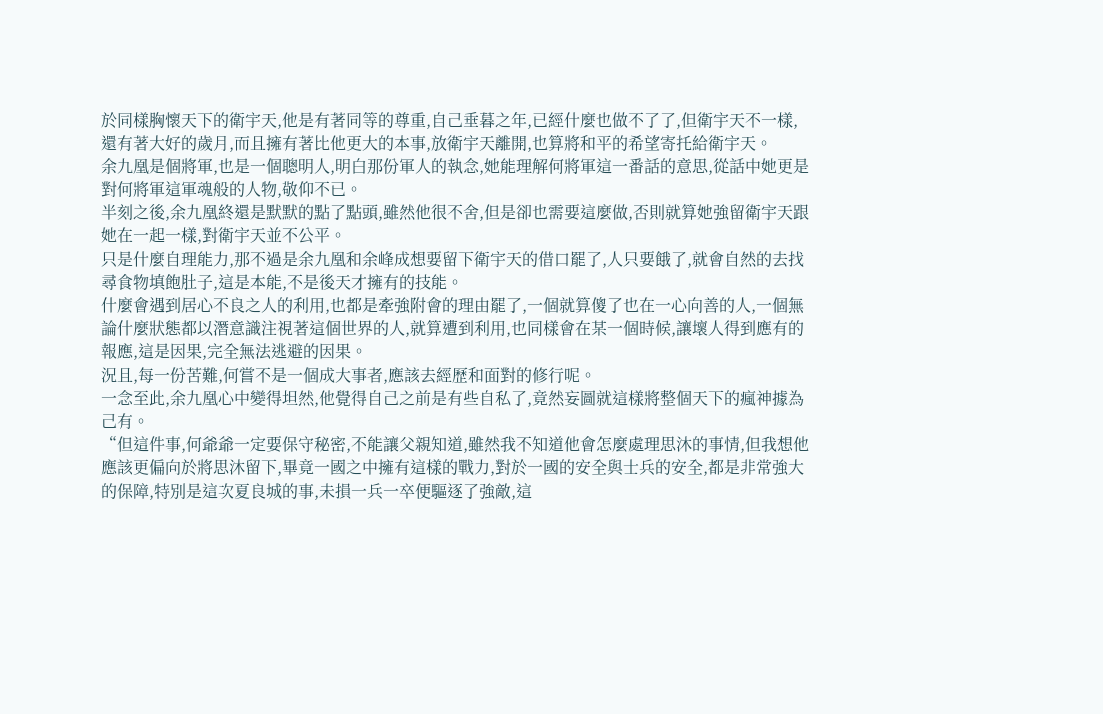於同樣胸懷天下的衛宇天,他是有著同等的尊重,自己垂暮之年,已經什麼也做不了了,但衛宇天不一樣,還有著大好的歲月,而且擁有著比他更大的本事,放衛宇天離開,也算將和平的希望寄托給衛宇天。
余九凰是個將軍,也是一個聰明人,明白那份軍人的執念,她能理解何將軍這一番話的意思,從話中她更是對何將軍這軍魂般的人物,敬仰不已。
半刻之後,余九凰終還是默默的點了點頭,雖然他很不舍,但是卻也需要這麼做,否則就算她強留衛宇天跟她在一起一樣,對衛宇天並不公平。
只是什麼自理能力,那不過是余九凰和余峰成想要留下衛宇天的借口罷了,人只要餓了,就會自然的去找尋食物填飽肚子,這是本能,不是後天才擁有的技能。
什麼會遇到居心不良之人的利用,也都是牽強附會的理由罷了,一個就算傻了也在一心向善的人,一個無論什麼狀態都以潛意識注視著這個世界的人,就算遭到利用,也同樣會在某一個時候,讓壞人得到應有的報應,這是因果,完全無法逃避的因果。
況且,每一份苦難,何嘗不是一個成大事者,應該去經歷和面對的修行呢。
一念至此,余九凰心中變得坦然,他覺得自己之前是有些自私了,竟然妄圖就這樣將整個天下的瘋神據為己有。
“但這件事,何爺爺一定要保守秘密,不能讓父親知道,雖然我不知道他會怎麼處理思沐的事情,但我想他應該更偏向於將思沐留下,畢竟一國之中擁有這樣的戰力,對於一國的安全與士兵的安全,都是非常強大的保障,特別是這次夏良城的事,未損一兵一卒便驅逐了強敵,這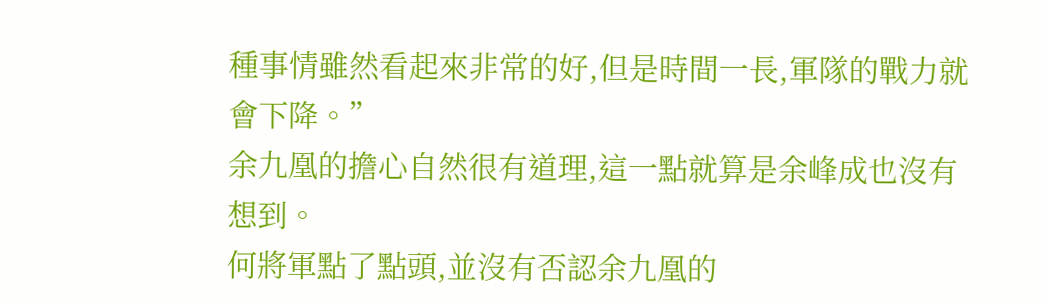種事情雖然看起來非常的好,但是時間一長,軍隊的戰力就會下降。”
余九凰的擔心自然很有道理,這一點就算是余峰成也沒有想到。
何將軍點了點頭,並沒有否認余九凰的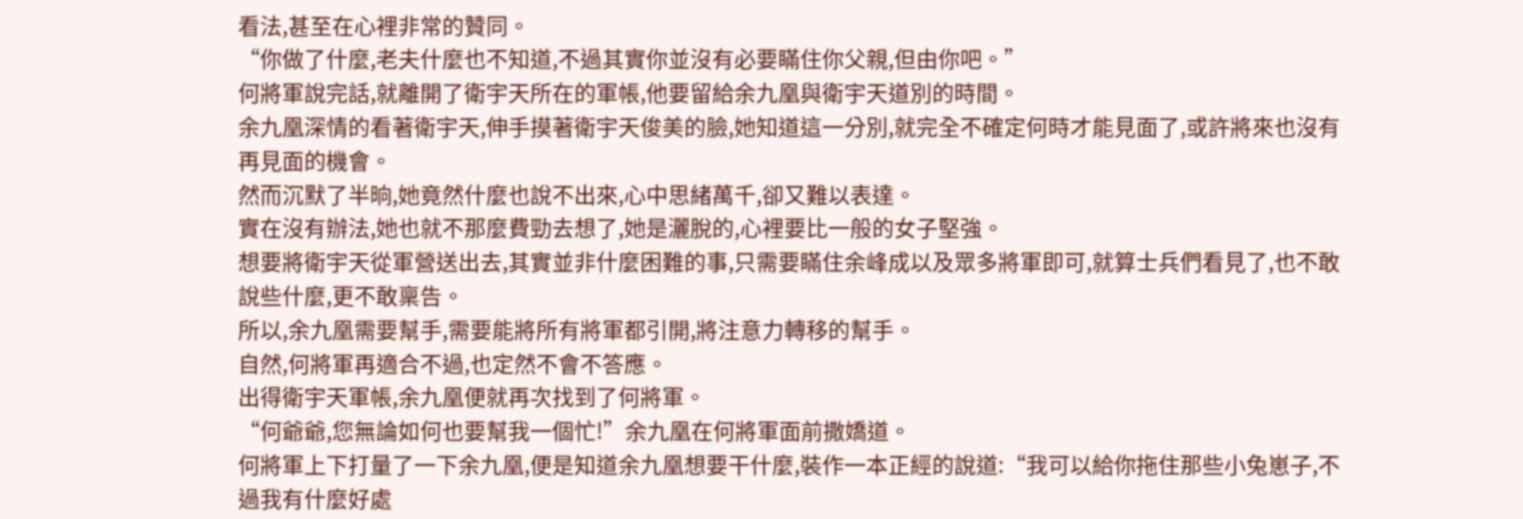看法,甚至在心裡非常的贊同。
“你做了什麼,老夫什麼也不知道,不過其實你並沒有必要瞞住你父親,但由你吧。”
何將軍說完話,就離開了衛宇天所在的軍帳,他要留給余九凰與衛宇天道別的時間。
余九凰深情的看著衛宇天,伸手摸著衛宇天俊美的臉,她知道這一分別,就完全不確定何時才能見面了,或許將來也沒有再見面的機會。
然而沉默了半晌,她竟然什麼也說不出來,心中思緒萬千,卻又難以表達。
實在沒有辦法,她也就不那麼費勁去想了,她是灑脫的,心裡要比一般的女子堅強。
想要將衛宇天從軍營送出去,其實並非什麼困難的事,只需要瞞住余峰成以及眾多將軍即可,就算士兵們看見了,也不敢說些什麼,更不敢稟告。
所以,余九凰需要幫手,需要能將所有將軍都引開,將注意力轉移的幫手。
自然,何將軍再適合不過,也定然不會不答應。
出得衛宇天軍帳,余九凰便就再次找到了何將軍。
“何爺爺,您無論如何也要幫我一個忙!”余九凰在何將軍面前撒嬌道。
何將軍上下打量了一下余九凰,便是知道余九凰想要干什麼,裝作一本正經的說道:“我可以給你拖住那些小兔崽子,不過我有什麼好處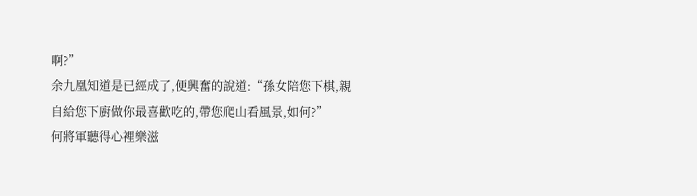啊?”
余九凰知道是已經成了,便興奮的說道:“孫女陪您下棋,親自給您下廚做你最喜歡吃的,帶您爬山看風景,如何?”
何將軍聽得心裡樂滋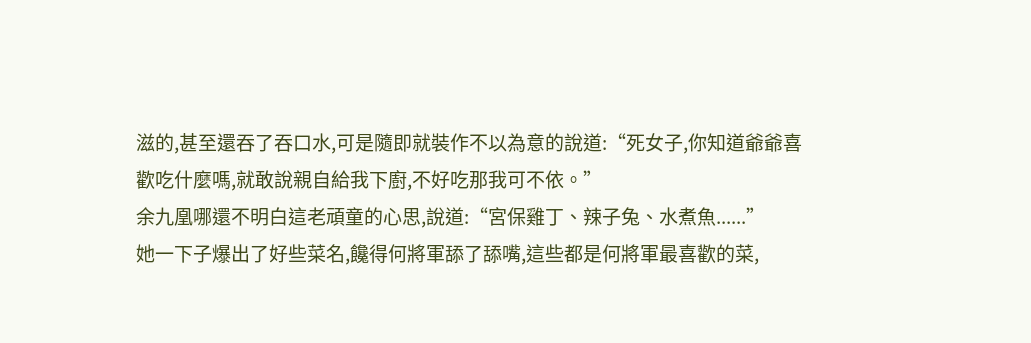滋的,甚至還吞了吞口水,可是隨即就裝作不以為意的說道:“死女子,你知道爺爺喜歡吃什麼嗎,就敢說親自給我下廚,不好吃那我可不依。”
余九凰哪還不明白這老頑童的心思,說道:“宮保雞丁、辣子兔、水煮魚......”
她一下子爆出了好些菜名,饞得何將軍舔了舔嘴,這些都是何將軍最喜歡的菜,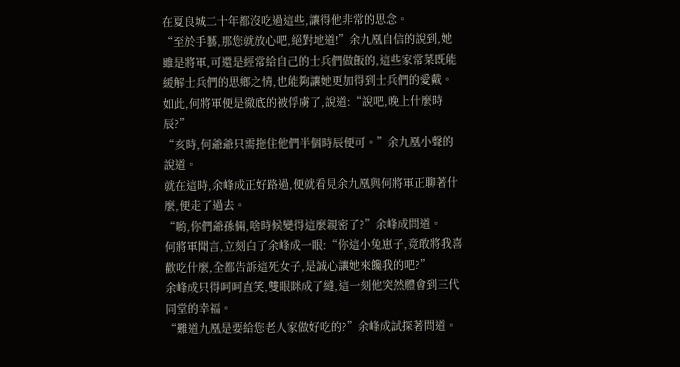在夏良城二十年都沒吃過這些,讓得他非常的思念。
“至於手藝,那您就放心吧,絕對地道!”余九凰自信的說到,她雖是將軍,可還是經常給自己的士兵們做飯的,這些家常菜既能緩解士兵們的思鄉之情,也能夠讓她更加得到士兵們的愛戴。
如此,何將軍便是徹底的被俘虜了,說道:“說吧,晚上什麼時辰?”
“亥時,何爺爺只需拖住他們半個時辰便可。”余九凰小聲的說道。
就在這時,余峰成正好路過,便就看見余九凰與何將軍正聊著什麼,便走了過去。
“喲,你們爺孫倆,啥時候變得這麼親密了?”余峰成問道。
何將軍聞言,立刻白了余峰成一眼:“你這小兔崽子,竟敢將我喜歡吃什麼,全都告訴這死女子,是誠心讓她來饞我的吧?”
余峰成只得呵呵直笑,雙眼眯成了縫,這一刻他突然體會到三代同堂的幸福。
“難道九凰是要給您老人家做好吃的?”余峰成試探著問道。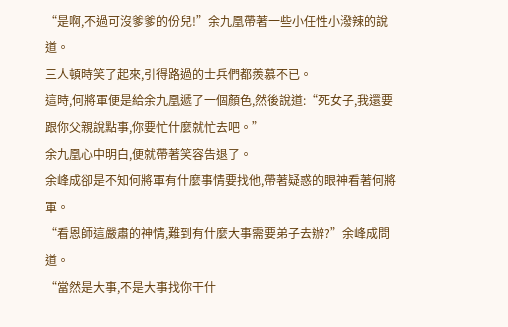“是啊,不過可沒爹爹的份兒!”余九凰帶著一些小任性小潑辣的說道。
三人頓時笑了起來,引得路過的士兵們都羨慕不已。
這時,何將軍便是給余九凰遞了一個顏色,然後說道:“死女子,我還要跟你父親說點事,你要忙什麼就忙去吧。”
余九凰心中明白,便就帶著笑容告退了。
余峰成卻是不知何將軍有什麼事情要找他,帶著疑惑的眼神看著何將軍。
“看恩師這嚴肅的神情,難到有什麼大事需要弟子去辦?”余峰成問道。
“當然是大事,不是大事找你干什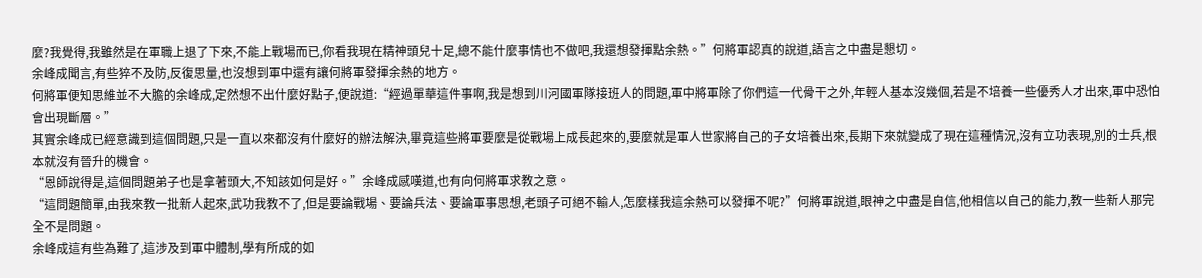麼?我覺得,我雖然是在軍職上退了下來,不能上戰場而已,你看我現在精神頭兒十足,總不能什麼事情也不做吧,我還想發揮點余熱。”何將軍認真的說道,語言之中盡是懇切。
余峰成聞言,有些猝不及防,反復思量,也沒想到軍中還有讓何將軍發揮余熱的地方。
何將軍便知思維並不大膽的余峰成,定然想不出什麼好點子,便說道:“經過單華這件事啊,我是想到川河國軍隊接班人的問題,軍中將軍除了你們這一代骨干之外,年輕人基本沒幾個,若是不培養一些優秀人才出來,軍中恐怕會出現斷層。”
其實余峰成已經意識到這個問題,只是一直以來都沒有什麼好的辦法解決,畢竟這些將軍要麼是從戰場上成長起來的,要麼就是軍人世家將自己的子女培養出來,長期下來就變成了現在這種情況,沒有立功表現,別的士兵,根本就沒有晉升的機會。
“恩師說得是,這個問題弟子也是拿著頭大,不知該如何是好。”余峰成感嘆道,也有向何將軍求教之意。
“這問題簡單,由我來教一批新人起來,武功我教不了,但是要論戰場、要論兵法、要論軍事思想,老頭子可絕不輸人,怎麼樣我這余熱可以發揮不呢?”何將軍說道,眼神之中盡是自信,他相信以自己的能力,教一些新人那完全不是問題。
余峰成這有些為難了,這涉及到軍中體制,學有所成的如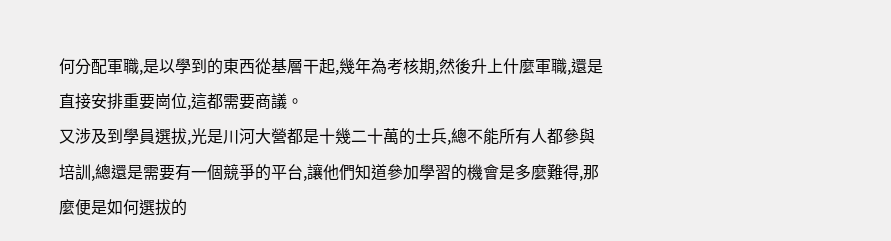何分配軍職,是以學到的東西從基層干起,幾年為考核期,然後升上什麼軍職,還是直接安排重要崗位,這都需要商議。
又涉及到學員選拔,光是川河大營都是十幾二十萬的士兵,總不能所有人都參與培訓,總還是需要有一個競爭的平台,讓他們知道參加學習的機會是多麼難得,那麼便是如何選拔的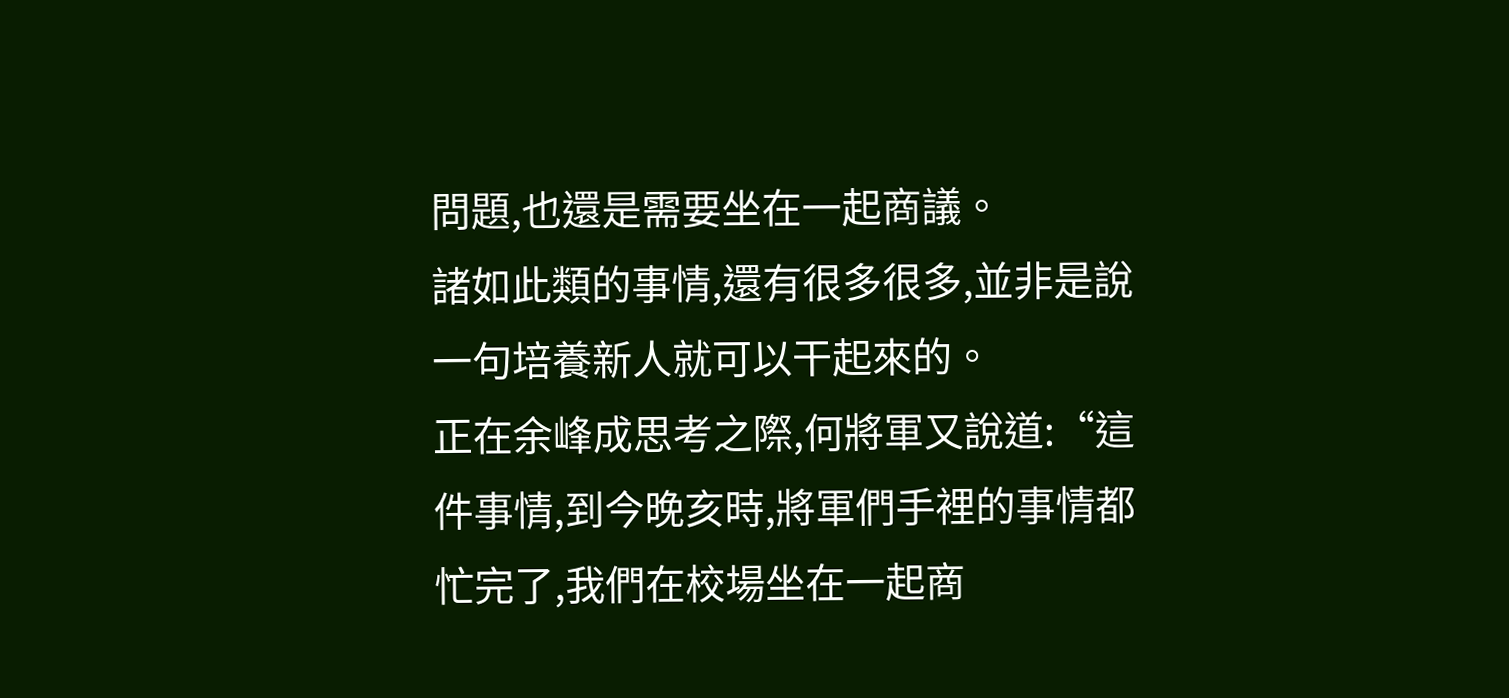問題,也還是需要坐在一起商議。
諸如此類的事情,還有很多很多,並非是說一句培養新人就可以干起來的。
正在余峰成思考之際,何將軍又說道:“這件事情,到今晚亥時,將軍們手裡的事情都忙完了,我們在校場坐在一起商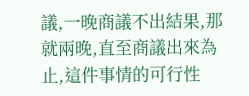議,一晚商議不出結果,那就兩晚,直至商議出來為止,這件事情的可行性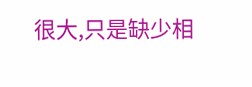很大,只是缺少相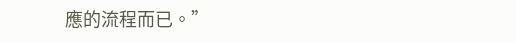應的流程而已。”